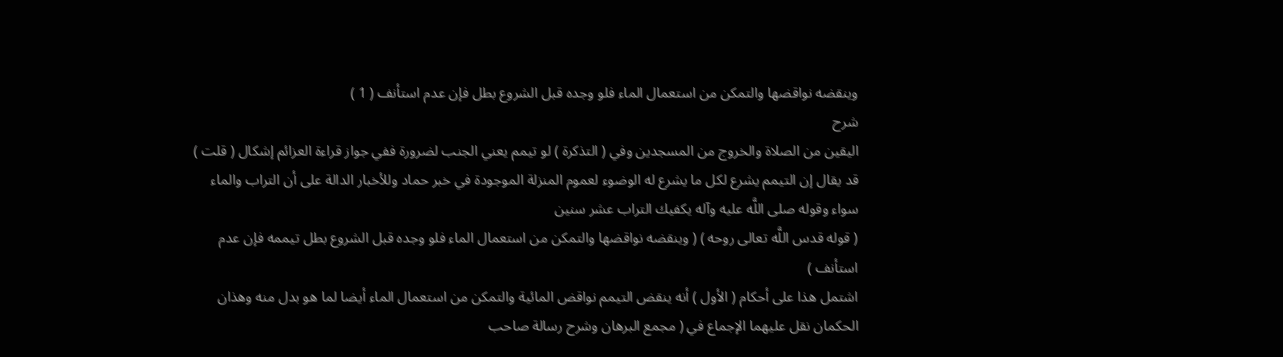وينقضه نواقضها والتمكن من استعمال الماء فلو وجده قبل الشروع بطل فإن عدم استأنف ( 1 )
شرح
اليقين من الصلاة والخروج من المسجدين وفي ( التذكرة ) لو تيمم يعني الجنب لضرورة ففي جواز قراءة العزائم إشكال ( قلت ) قد يقال إن التيمم يشرع لكل ما يشرع له الوضوء لعموم المنزلة الموجودة في خبر حماد وللأخبار الدالة على أن التراب والماء سواء وقوله صلى اللَّه عليه وآله يكفيك التراب عشر سنين
( قوله قدس اللَّه تعالى روحه ) ( وينقضه نواقضها والتمكن من استعمال الماء فلو وجده قبل الشروع بطل تيممه فإن عدم استأنف )
اشتمل هذا على أحكام ( الأول ) أنه ينقض التيمم نواقض المائية والتمكن من استعمال الماء أيضا لما هو بدل منه وهذان الحكمان نقل عليهما الإجماع في ( مجمع البرهان وشرح رسالة صاحب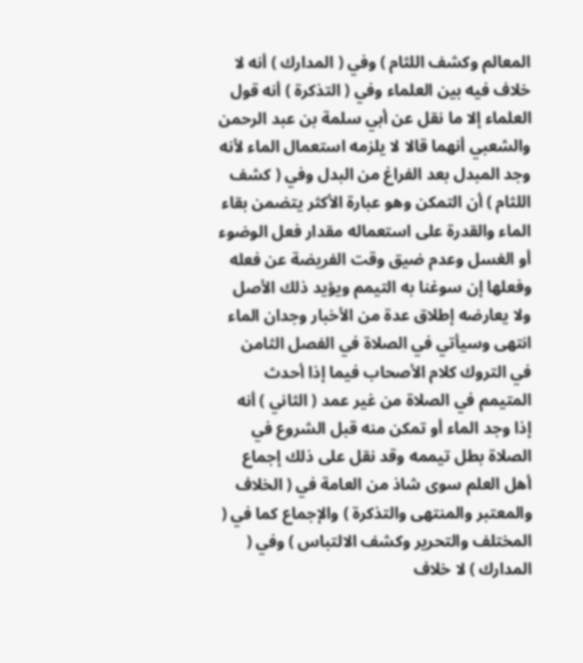المعالم وكشف اللثام ) وفي ( المدارك ) أنه لا خلاف فيه بين العلماء وفي ( التذكرة ) أنه قول العلماء إلا ما نقل عن أبي سلمة بن عبد الرحمن والشعبي أنهما قالا لا يلزمه استعمال الماء لأنه وجد المبدل بعد الفراغ من البدل وفي ( كشف اللثام ) أن التمكن وهو عبارة الأكثر يتضمن بقاء الماء والقدرة على استعماله مقدار فعل الوضوء أو الغسل وعدم ضيق وقت الفريضة عن فعله وفعلها إن سوغنا به التيمم ويؤيد ذلك الأصل ولا يعارضه إطلاق عدة من الأخبار وجدان الماء انتهى وسيأتي في الصلاة في الفصل الثامن في التروك كلام الأصحاب فيما إذا أحدث المتيمم في الصلاة من غير عمد ( الثاني ) أنه إذا وجد الماء أو تمكن منه قبل الشروع في الصلاة بطل تيممه وقد نقل على ذلك إجماع أهل العلم سوى شاذ من العامة في ( الخلاف والمعتبر والمنتهى والتذكرة ) والإجماع كما في ( المختلف والتحرير وكشف الالتباس ) وفي ( المدارك ) لا خلاف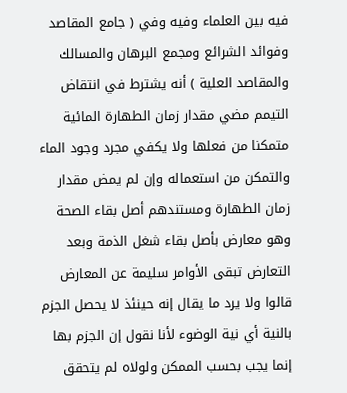فيه بين العلماء وفيه وفي ( جامع المقاصد وفوائد الشرائع ومجمع البرهان والمسالك والمقاصد العلية ) أنه يشترط في انتقاض التيمم مضي مقدار زمان الطهارة المائية متمكنا من فعلها ولا يكفي مجرد وجود الماء والتمكن من استعماله وإن لم يمض مقدار زمان الطهارة ومستندهم أصل بقاء الصحة وهو معارض بأصل بقاء شغل الذمة وبعد التعارض تبقى الأوامر سليمة عن المعارض قالوا ولا يرد ما يقال إنه حينئذ لا يحصل الجزم بالنية أي نية الوضوء لأنا نقول إن الجزم بها إنما يجب بحسب الممكن ولولاه لم يتحقق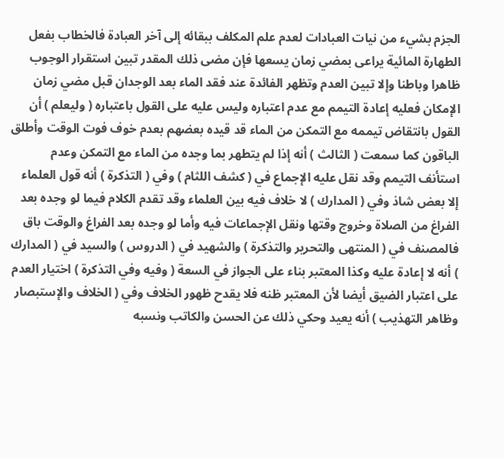الجزم بشيء من نيات العبادات لعدم علم المكلف ببقائه إلى آخر العبادة فالخطاب بفعل الطهارة المائية يراعى بمضي زمان يسعها فإن مضى ذلك المقدر تبين استقرار الوجوب ظاهرا وباطنا وإلا تبين العدم وتظهر الفائدة عند فقد الماء بعد الوجدان قبل مضي زمان الإمكان فعليه إعادة التيمم مع عدم اعتباره وليس عليه على القول باعتباره ( وليعلم ) أن القول بانتقاض تيممه مع التمكن من الماء قد قيده بعضهم بعدم خوف فوت الوقت وأطلق الباقون كما سمعت ( الثالث ) أنه إذا لم يتطهر بما وجده من الماء مع التمكن وعدم استأنف التيمم وقد نقل عليه الإجماع في ( كشف اللثام ) وفي ( التذكرة ) أنه قول العلماء إلا بعض شاذ وفي ( المدارك ) لا خلاف فيه بين العلماء وقد تقدم الكلام فيما لو وجده بعد الفراغ من الصلاة وخروج وقتها ونقل الإجماعات فيه وأما لو وجده بعد الفراغ والوقت باق فالمصنف في ( المنتهى والتحرير والتذكرة ) والشهيد في ( الدروس ) والسيد في ( المدارك ) أنه لا إعادة عليه وكذا المعتبر بناء على الجواز في السعة ( وفيه وفي التذكرة ) اختيار العدم على اعتبار الضيق أيضا لأن المعتبر ظنه فلا يقدح ظهور الخلاف وفي ( الخلاف والإستبصار وظاهر التهذيب ) أنه يعيد وحكي ذلك عن الحسن والكاتب ونسبه